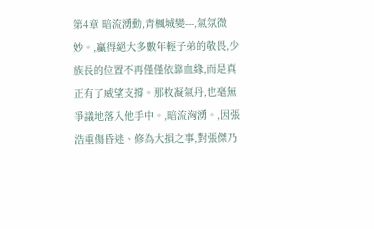第4章 暗流湧動,青楓城變---,氣氛微妙。,贏得絕大多數年輕子弟的敬畏,少族長的位置不再僅僅依靠血緣,而是真正有了威望支撐。那枚凝氣丹,也毫無爭議地落入他手中。,暗流洶湧。,因張浩重傷昏迷、修為大損之事,對張傑乃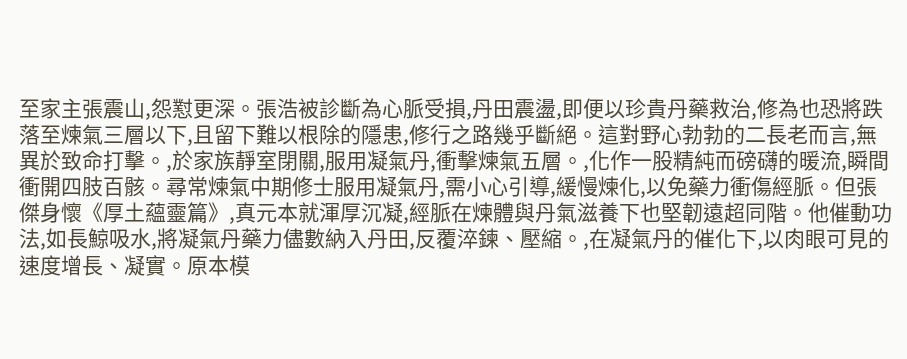至家主張震山,怨懟更深。張浩被診斷為心脈受損,丹田震盪,即便以珍貴丹藥救治,修為也恐將跌落至煉氣三層以下,且留下難以根除的隱患,修行之路幾乎斷絕。這對野心勃勃的二長老而言,無異於致命打擊。,於家族靜室閉關,服用凝氣丹,衝擊煉氣五層。,化作一股精純而磅礴的暖流,瞬間衝開四肢百骸。尋常煉氣中期修士服用凝氣丹,需小心引導,緩慢煉化,以免藥力衝傷經脈。但張傑身懷《厚土蘊靈篇》,真元本就渾厚沉凝,經脈在煉體與丹氣滋養下也堅韌遠超同階。他催動功法,如長鯨吸水,將凝氣丹藥力儘數納入丹田,反覆淬鍊、壓縮。,在凝氣丹的催化下,以肉眼可見的速度增長、凝實。原本模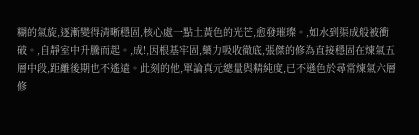糊的氣旋,逐漸變得清晰穩固,核心處一點土黃色的光芒,愈發璀璨。,如水到渠成般被衝破。,自靜室中升騰而起。,成!,因根基牢固,藥力吸收徹底,張傑的修為直接穩固在煉氣五層中段,距離後期也不遙遠。此刻的他,單論真元總量與精純度,已不遜色於尋常煉氣六層修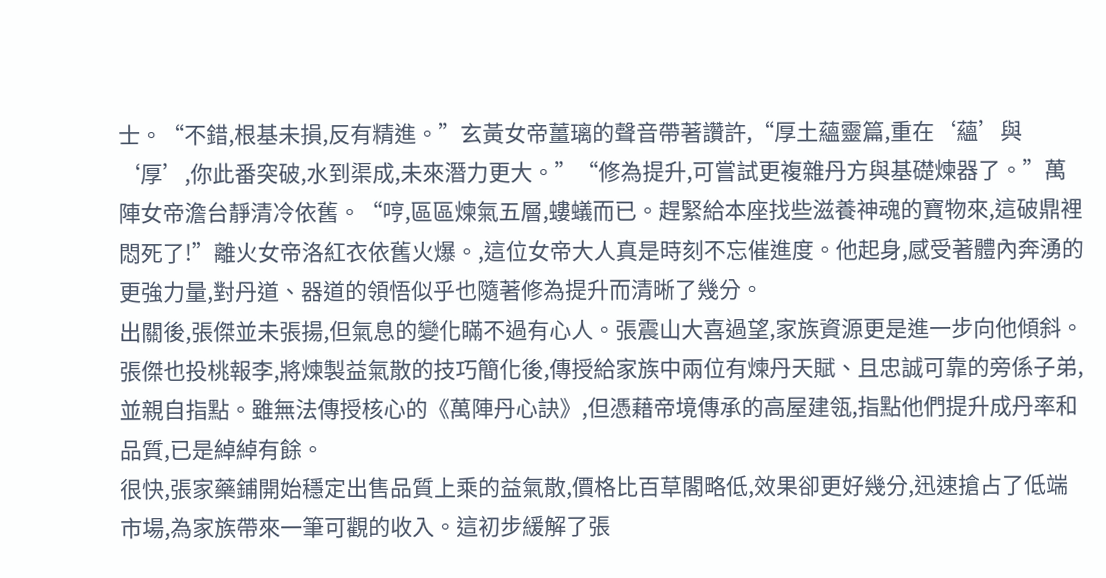士。“不錯,根基未損,反有精進。”玄黃女帝薑璃的聲音帶著讚許,“厚土蘊靈篇,重在‘蘊’與‘厚’,你此番突破,水到渠成,未來潛力更大。”“修為提升,可嘗試更複雜丹方與基礎煉器了。”萬陣女帝澹台靜清冷依舊。“哼,區區煉氣五層,螻蟻而已。趕緊給本座找些滋養神魂的寶物來,這破鼎裡悶死了!”離火女帝洛紅衣依舊火爆。,這位女帝大人真是時刻不忘催進度。他起身,感受著體內奔湧的更強力量,對丹道、器道的領悟似乎也隨著修為提升而清晰了幾分。
出關後,張傑並未張揚,但氣息的變化瞞不過有心人。張震山大喜過望,家族資源更是進一步向他傾斜。張傑也投桃報李,將煉製益氣散的技巧簡化後,傳授給家族中兩位有煉丹天賦、且忠誠可靠的旁係子弟,並親自指點。雖無法傳授核心的《萬陣丹心訣》,但憑藉帝境傳承的高屋建瓴,指點他們提升成丹率和品質,已是綽綽有餘。
很快,張家藥鋪開始穩定出售品質上乘的益氣散,價格比百草閣略低,效果卻更好幾分,迅速搶占了低端市場,為家族帶來一筆可觀的收入。這初步緩解了張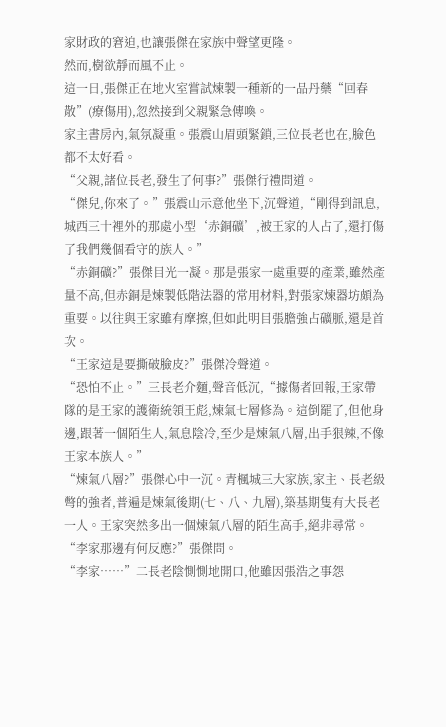家財政的窘迫,也讓張傑在家族中聲望更隆。
然而,樹欲靜而風不止。
這一日,張傑正在地火室嘗試煉製一種新的一品丹藥“回春散”(療傷用),忽然接到父親緊急傳喚。
家主書房內,氣氛凝重。張震山眉頭緊鎖,三位長老也在,臉色都不太好看。
“父親,諸位長老,發生了何事?”張傑行禮問道。
“傑兒,你來了。”張震山示意他坐下,沉聲道,“剛得到訊息,城西三十裡外的那處小型‘赤銅礦’,被王家的人占了,還打傷了我們幾個看守的族人。”
“赤銅礦?”張傑目光一凝。那是張家一處重要的產業,雖然產量不高,但赤銅是煉製低階法器的常用材料,對張家煉器坊頗為重要。以往與王家雖有摩擦,但如此明目張膽強占礦脈,還是首次。
“王家這是要撕破臉皮?”張傑冷聲道。
“恐怕不止。”三長老介麵,聲音低沉,“據傷者回報,王家帶隊的是王家的護衛統領王彪,煉氣七層修為。這倒罷了,但他身邊,跟著一個陌生人,氣息陰冷,至少是煉氣八層,出手狠辣,不像王家本族人。”
“煉氣八層?”張傑心中一沉。青楓城三大家族,家主、長老級彆的強者,普遍是煉氣後期(七、八、九層),築基期隻有大長老一人。王家突然多出一個煉氣八層的陌生高手,絕非尋常。
“李家那邊有何反應?”張傑問。
“李家……”二長老陰惻惻地開口,他雖因張浩之事怨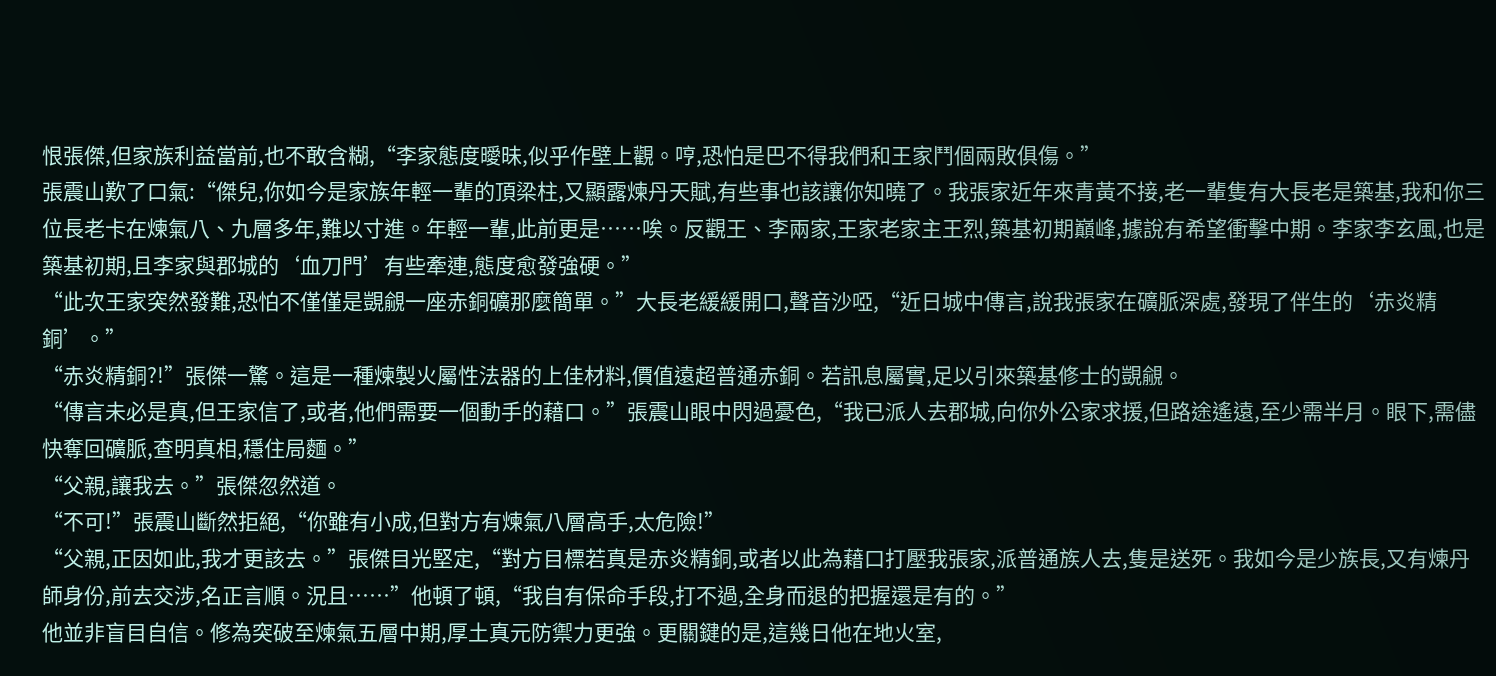恨張傑,但家族利益當前,也不敢含糊,“李家態度曖昧,似乎作壁上觀。哼,恐怕是巴不得我們和王家鬥個兩敗俱傷。”
張震山歎了口氣:“傑兒,你如今是家族年輕一輩的頂梁柱,又顯露煉丹天賦,有些事也該讓你知曉了。我張家近年來青黃不接,老一輩隻有大長老是築基,我和你三位長老卡在煉氣八、九層多年,難以寸進。年輕一輩,此前更是……唉。反觀王、李兩家,王家老家主王烈,築基初期巔峰,據說有希望衝擊中期。李家李玄風,也是築基初期,且李家與郡城的‘血刀門’有些牽連,態度愈發強硬。”
“此次王家突然發難,恐怕不僅僅是覬覦一座赤銅礦那麼簡單。”大長老緩緩開口,聲音沙啞,“近日城中傳言,說我張家在礦脈深處,發現了伴生的‘赤炎精銅’。”
“赤炎精銅?!”張傑一驚。這是一種煉製火屬性法器的上佳材料,價值遠超普通赤銅。若訊息屬實,足以引來築基修士的覬覦。
“傳言未必是真,但王家信了,或者,他們需要一個動手的藉口。”張震山眼中閃過憂色,“我已派人去郡城,向你外公家求援,但路途遙遠,至少需半月。眼下,需儘快奪回礦脈,查明真相,穩住局麵。”
“父親,讓我去。”張傑忽然道。
“不可!”張震山斷然拒絕,“你雖有小成,但對方有煉氣八層高手,太危險!”
“父親,正因如此,我才更該去。”張傑目光堅定,“對方目標若真是赤炎精銅,或者以此為藉口打壓我張家,派普通族人去,隻是送死。我如今是少族長,又有煉丹師身份,前去交涉,名正言順。況且……”他頓了頓,“我自有保命手段,打不過,全身而退的把握還是有的。”
他並非盲目自信。修為突破至煉氣五層中期,厚土真元防禦力更強。更關鍵的是,這幾日他在地火室,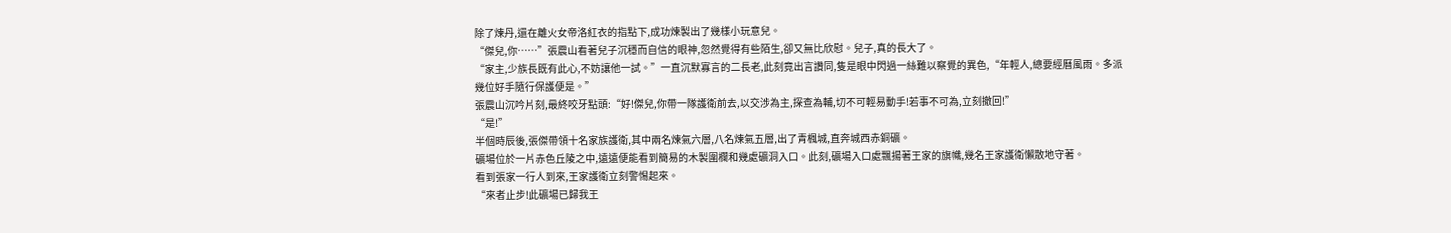除了煉丹,還在離火女帝洛紅衣的指點下,成功煉製出了幾樣小玩意兒。
“傑兒,你……”張震山看著兒子沉穩而自信的眼神,忽然覺得有些陌生,卻又無比欣慰。兒子,真的長大了。
“家主,少族長既有此心,不妨讓他一試。”一直沉默寡言的二長老,此刻竟出言讚同,隻是眼中閃過一絲難以察覺的異色,“年輕人,總要經曆風雨。多派幾位好手隨行保護便是。”
張震山沉吟片刻,最終咬牙點頭:“好!傑兒,你帶一隊護衛前去,以交涉為主,探查為輔,切不可輕易動手!若事不可為,立刻撤回!”
“是!”
半個時辰後,張傑帶領十名家族護衛,其中兩名煉氣六層,八名煉氣五層,出了青楓城,直奔城西赤銅礦。
礦場位於一片赤色丘陵之中,遠遠便能看到簡易的木製圍欄和幾處礦洞入口。此刻,礦場入口處飄揚著王家的旗幟,幾名王家護衛懶散地守著。
看到張家一行人到來,王家護衛立刻警惕起來。
“來者止步!此礦場已歸我王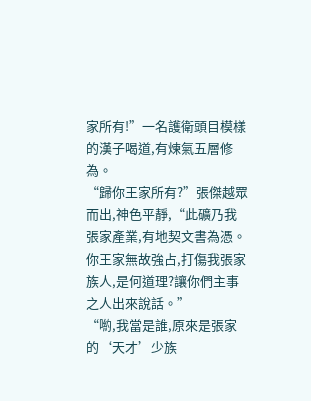家所有!”一名護衛頭目模樣的漢子喝道,有煉氣五層修為。
“歸你王家所有?”張傑越眾而出,神色平靜,“此礦乃我張家產業,有地契文書為憑。你王家無故強占,打傷我張家族人,是何道理?讓你們主事之人出來說話。”
“喲,我當是誰,原來是張家的‘天才’少族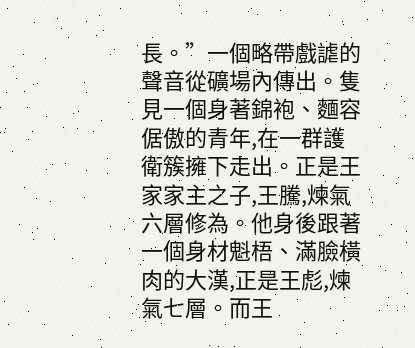長。”一個略帶戲謔的聲音從礦場內傳出。隻見一個身著錦袍、麵容倨傲的青年,在一群護衛簇擁下走出。正是王家家主之子,王騰,煉氣六層修為。他身後跟著一個身材魁梧、滿臉橫肉的大漢,正是王彪,煉氣七層。而王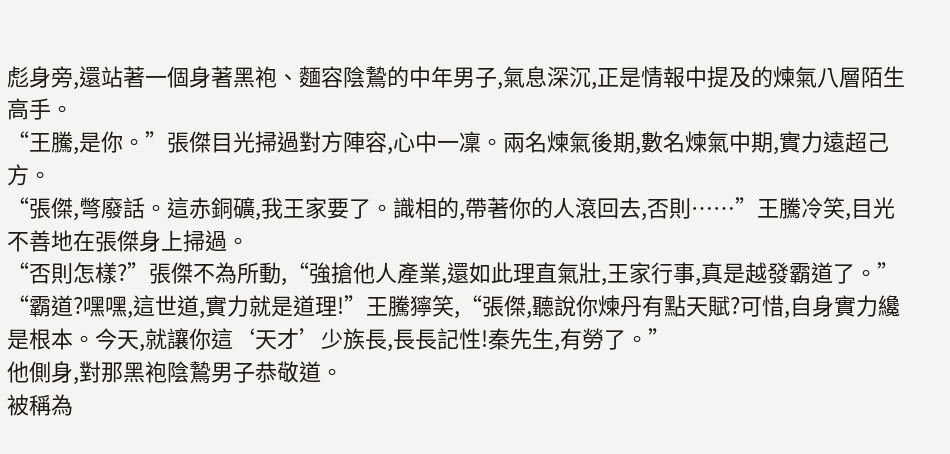彪身旁,還站著一個身著黑袍、麵容陰鷙的中年男子,氣息深沉,正是情報中提及的煉氣八層陌生高手。
“王騰,是你。”張傑目光掃過對方陣容,心中一凜。兩名煉氣後期,數名煉氣中期,實力遠超己方。
“張傑,彆廢話。這赤銅礦,我王家要了。識相的,帶著你的人滾回去,否則……”王騰冷笑,目光不善地在張傑身上掃過。
“否則怎樣?”張傑不為所動,“強搶他人產業,還如此理直氣壯,王家行事,真是越發霸道了。”
“霸道?嘿嘿,這世道,實力就是道理!”王騰獰笑,“張傑,聽說你煉丹有點天賦?可惜,自身實力纔是根本。今天,就讓你這‘天才’少族長,長長記性!秦先生,有勞了。”
他側身,對那黑袍陰鷙男子恭敬道。
被稱為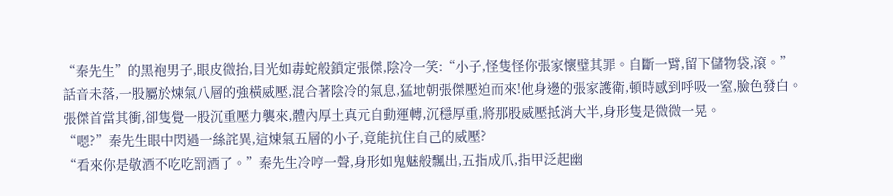“秦先生”的黑袍男子,眼皮微抬,目光如毒蛇般鎖定張傑,陰冷一笑:“小子,怪隻怪你張家懷璧其罪。自斷一臂,留下儲物袋,滾。”
話音未落,一股屬於煉氣八層的強橫威壓,混合著陰冷的氣息,猛地朝張傑壓迫而來!他身邊的張家護衛,頓時感到呼吸一窒,臉色發白。
張傑首當其衝,卻隻覺一股沉重壓力襲來,體內厚土真元自動運轉,沉穩厚重,將那股威壓抵消大半,身形隻是微微一晃。
“嗯?”秦先生眼中閃過一絲詫異,這煉氣五層的小子,竟能抗住自己的威壓?
“看來你是敬酒不吃吃罰酒了。”秦先生冷哼一聲,身形如鬼魅般飄出,五指成爪,指甲泛起幽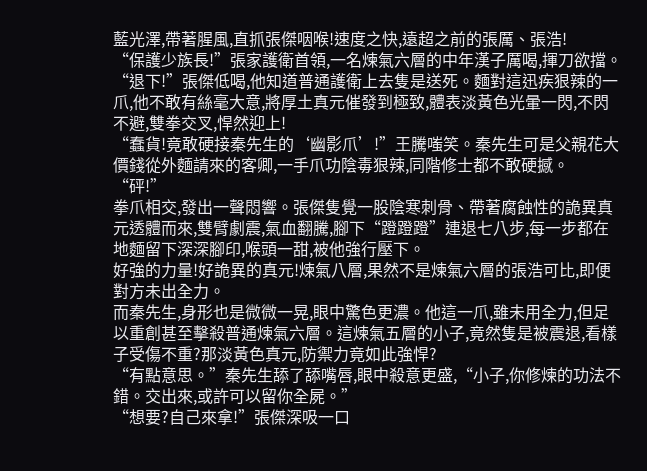藍光澤,帶著腥風,直抓張傑咽喉!速度之快,遠超之前的張厲、張浩!
“保護少族長!”張家護衛首領,一名煉氣六層的中年漢子厲喝,揮刀欲擋。
“退下!”張傑低喝,他知道普通護衛上去隻是送死。麵對這迅疾狠辣的一爪,他不敢有絲毫大意,將厚土真元催發到極致,體表淡黃色光暈一閃,不閃不避,雙拳交叉,悍然迎上!
“蠢貨!竟敢硬接秦先生的‘幽影爪’!”王騰嗤笑。秦先生可是父親花大價錢從外麵請來的客卿,一手爪功陰毒狠辣,同階修士都不敢硬撼。
“砰!”
拳爪相交,發出一聲悶響。張傑隻覺一股陰寒刺骨、帶著腐蝕性的詭異真元透體而來,雙臂劇震,氣血翻騰,腳下“蹬蹬蹬”連退七八步,每一步都在地麵留下深深腳印,喉頭一甜,被他強行壓下。
好強的力量!好詭異的真元!煉氣八層,果然不是煉氣六層的張浩可比,即便對方未出全力。
而秦先生,身形也是微微一晃,眼中驚色更濃。他這一爪,雖未用全力,但足以重創甚至擊殺普通煉氣六層。這煉氣五層的小子,竟然隻是被震退,看樣子受傷不重?那淡黃色真元,防禦力竟如此強悍?
“有點意思。”秦先生舔了舔嘴唇,眼中殺意更盛,“小子,你修煉的功法不錯。交出來,或許可以留你全屍。”
“想要?自己來拿!”張傑深吸一口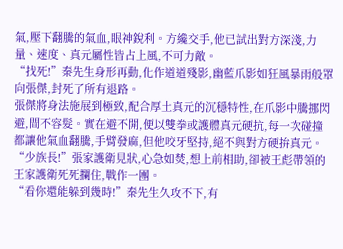氣,壓下翻騰的氣血,眼神銳利。方纔交手,他已試出對方深淺,力量、速度、真元屬性皆占上風,不可力敵。
“找死!”秦先生身形再動,化作道道殘影,幽藍爪影如狂風暴雨般罩向張傑,封死了所有退路。
張傑將身法施展到極致,配合厚土真元的沉穩特性,在爪影中騰挪閃避,間不容髮。實在避不開,便以雙拳或護體真元硬抗,每一次碰撞都讓他氣血翻騰,手臂發麻,但他咬牙堅持,絕不與對方硬拚真元。
“少族長!”張家護衛見狀,心急如焚,想上前相助,卻被王彪帶領的王家護衛死死攔住,戰作一團。
“看你還能躲到幾時!”秦先生久攻不下,有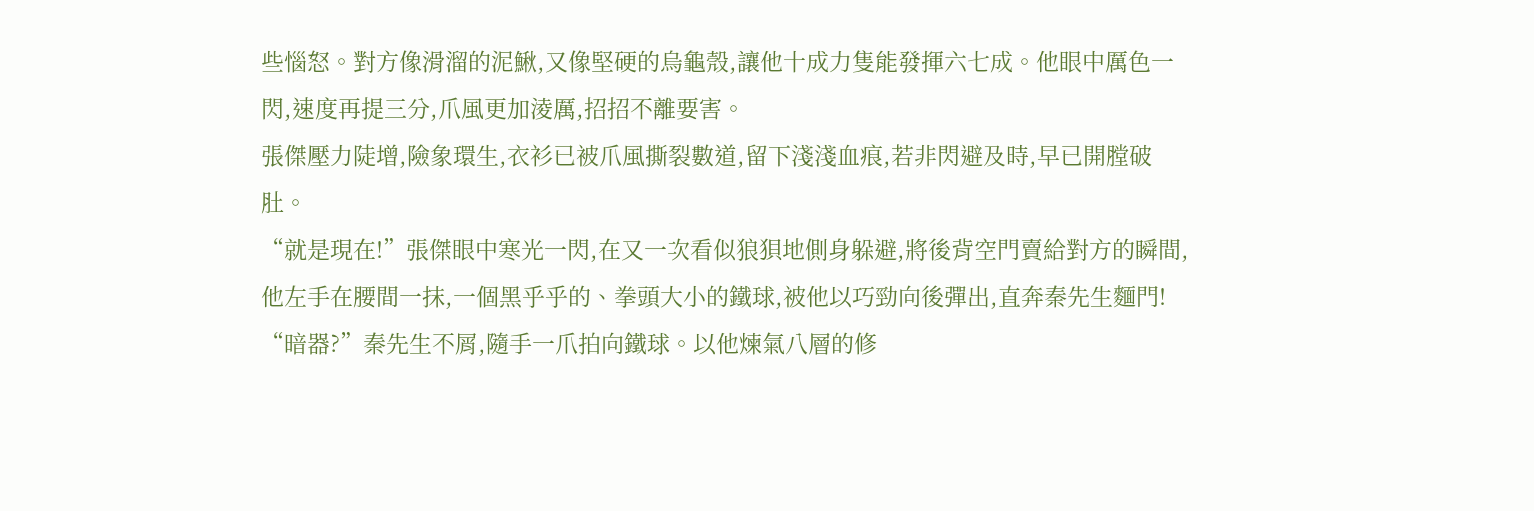些惱怒。對方像滑溜的泥鰍,又像堅硬的烏龜殼,讓他十成力隻能發揮六七成。他眼中厲色一閃,速度再提三分,爪風更加淩厲,招招不離要害。
張傑壓力陡增,險象環生,衣衫已被爪風撕裂數道,留下淺淺血痕,若非閃避及時,早已開膛破肚。
“就是現在!”張傑眼中寒光一閃,在又一次看似狼狽地側身躲避,將後背空門賣給對方的瞬間,他左手在腰間一抹,一個黑乎乎的、拳頭大小的鐵球,被他以巧勁向後彈出,直奔秦先生麵門!
“暗器?”秦先生不屑,隨手一爪拍向鐵球。以他煉氣八層的修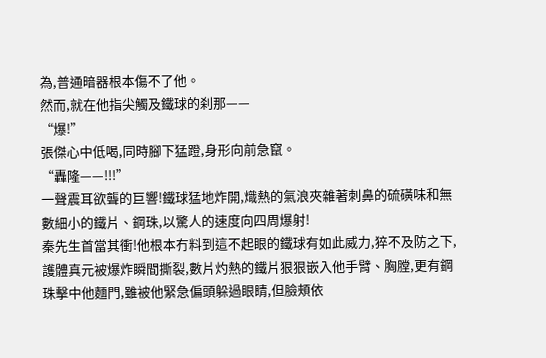為,普通暗器根本傷不了他。
然而,就在他指尖觸及鐵球的刹那——
“爆!”
張傑心中低喝,同時腳下猛蹬,身形向前急竄。
“轟隆——!!!”
一聲震耳欲聾的巨響!鐵球猛地炸開,熾熱的氣浪夾雜著刺鼻的硫磺味和無數細小的鐵片、鋼珠,以驚人的速度向四周爆射!
秦先生首當其衝!他根本冇料到這不起眼的鐵球有如此威力,猝不及防之下,護體真元被爆炸瞬間撕裂,數片灼熱的鐵片狠狠嵌入他手臂、胸膛,更有鋼珠擊中他麵門,雖被他緊急偏頭躲過眼睛,但臉頰依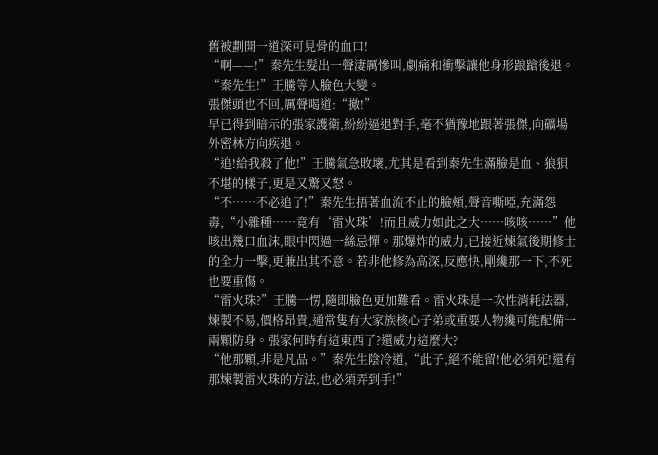舊被劃開一道深可見骨的血口!
“啊——!”秦先生髮出一聲淒厲慘叫,劇痛和衝擊讓他身形踉蹌後退。
“秦先生!”王騰等人臉色大變。
張傑頭也不回,厲聲喝道:“撤!”
早已得到暗示的張家護衛,紛紛逼退對手,毫不猶豫地跟著張傑,向礦場外密林方向疾退。
“追!給我殺了他!”王騰氣急敗壞,尤其是看到秦先生滿臉是血、狼狽不堪的樣子,更是又驚又怒。
“不……不必追了!”秦先生捂著血流不止的臉頰,聲音嘶啞,充滿怨毒,“小雜種……竟有‘雷火珠’!而且威力如此之大……咳咳……”他咳出幾口血沫,眼中閃過一絲忌憚。那爆炸的威力,已接近煉氣後期修士的全力一擊,更兼出其不意。若非他修為高深,反應快,剛纔那一下,不死也要重傷。
“雷火珠?”王騰一愣,隨即臉色更加難看。雷火珠是一次性消耗法器,煉製不易,價格昂貴,通常隻有大家族核心子弟或重要人物纔可能配備一兩顆防身。張家何時有這東西了?還威力這麼大?
“他那顆,非是凡品。”秦先生陰冷道,“此子,絕不能留!他必須死!還有那煉製雷火珠的方法,也必須弄到手!”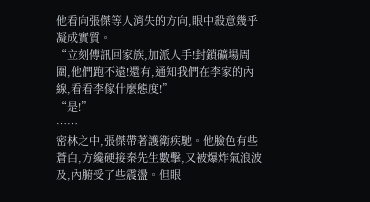他看向張傑等人消失的方向,眼中殺意幾乎凝成實質。
“立刻傳訊回家族,加派人手!封鎖礦場周圍,他們跑不遠!還有,通知我們在李家的內線,看看李傢什麼態度!”
“是!”
……
密林之中,張傑帶著護衛疾馳。他臉色有些蒼白,方纔硬接秦先生數擊,又被爆炸氣浪波及,內腑受了些震盪。但眼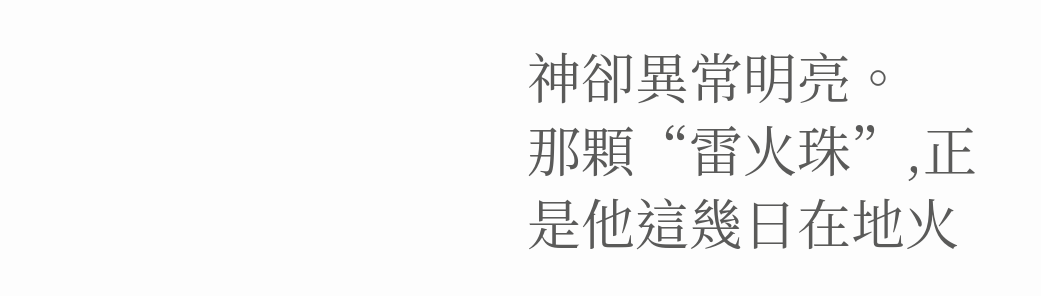神卻異常明亮。
那顆“雷火珠”,正是他這幾日在地火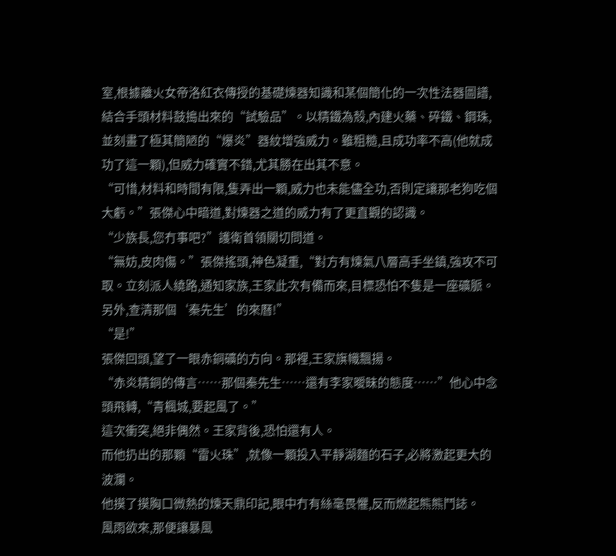室,根據離火女帝洛紅衣傳授的基礎煉器知識和某個簡化的一次性法器圖譜,結合手頭材料鼓搗出來的“試驗品”。以精鐵為殼,內建火藥、碎鐵、鋼珠,並刻畫了極其簡陋的“爆炎”器紋增強威力。雖粗糙,且成功率不高(他就成功了這一顆),但威力確實不錯,尤其勝在出其不意。
“可惜,材料和時間有限,隻弄出一顆,威力也未能儘全功,否則定讓那老狗吃個大虧。”張傑心中暗道,對煉器之道的威力有了更直觀的認識。
“少族長,您冇事吧?”護衛首領關切問道。
“無妨,皮肉傷。”張傑搖頭,神色凝重,“對方有煉氣八層高手坐鎮,強攻不可取。立刻派人繞路,通知家族,王家此次有備而來,目標恐怕不隻是一座礦脈。另外,查清那個‘秦先生’的來曆!”
“是!”
張傑回頭,望了一眼赤銅礦的方向。那裡,王家旗幟飄揚。
“赤炎精銅的傳言……那個秦先生……還有李家曖昧的態度……”他心中念頭飛轉,“青楓城,要起風了。”
這次衝突,絕非偶然。王家背後,恐怕還有人。
而他扔出的那顆“雷火珠”,就像一顆投入平靜湖麵的石子,必將激起更大的波瀾。
他摸了摸胸口微熱的煉天鼎印記,眼中冇有絲毫畏懼,反而燃起熊熊鬥誌。
風雨欲來,那便讓暴風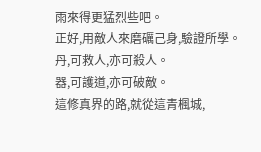雨來得更猛烈些吧。
正好,用敵人來磨礪己身,驗證所學。
丹,可救人,亦可殺人。
器,可護道,亦可破敵。
這修真界的路,就從這青楓城,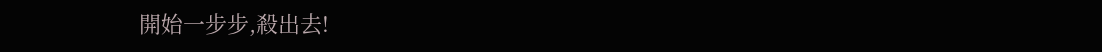開始一步步,殺出去!